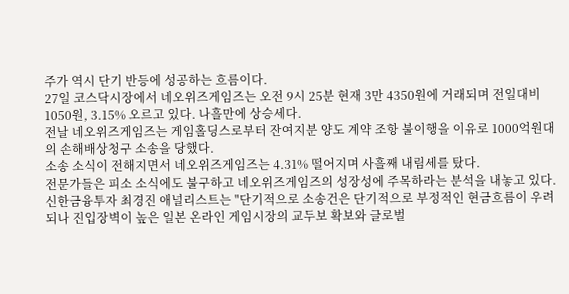주가 역시 단기 반등에 성공하는 흐름이다.
27일 코스닥시장에서 네오위즈게임즈는 오전 9시 25분 현재 3만 4350원에 거래되며 전일대비 1050원, 3.15% 오르고 있다. 나흘만에 상승세다.
전날 네오위즈게임즈는 게임홀딩스로부터 잔여지분 양도 계약 조항 불이행을 이유로 1000억원대의 손해배상청구 소송을 당했다.
소송 소식이 전해지면서 네오위즈게임즈는 4.31% 떨어지며 사흘째 내림세를 탔다.
전문가들은 피소 소식에도 불구하고 네오위즈게임즈의 성장성에 주목하라는 분석을 내놓고 있다.
신한금융투자 최경진 애널리스트는 "단기적으로 소송건은 단기적으로 부정적인 현금흐름이 우려되나 진입장벽이 높은 일본 온라인 게임시장의 교두보 확보와 글로벌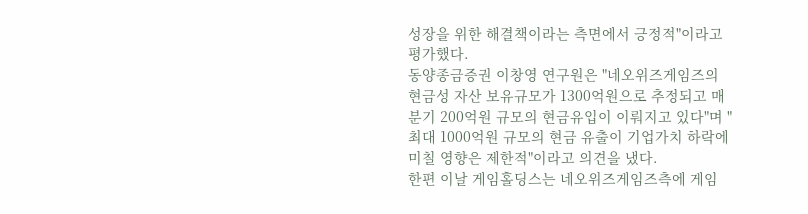성장을 위한 해결책이라는 측면에서 긍정적"이라고 평가했다.
동양종금증권 이창영 연구원은 "네오위즈게임즈의 현금성 자산 보유규모가 1300억원으로 추정되고 매분기 200억원 규모의 현금유입이 이뤄지고 있다"며 "최대 1000억원 규모의 현금 유출이 기업가치 하락에 미칠 영향은 제한적"이라고 의견을 냈다.
한편 이날 게임홀딩스는 네오위즈게임즈측에 게임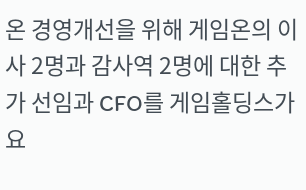온 경영개선을 위해 게임온의 이사 2명과 감사역 2명에 대한 추가 선임과 CFO를 게임홀딩스가 요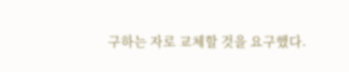구하는 자로 교체할 것을 요구했다.